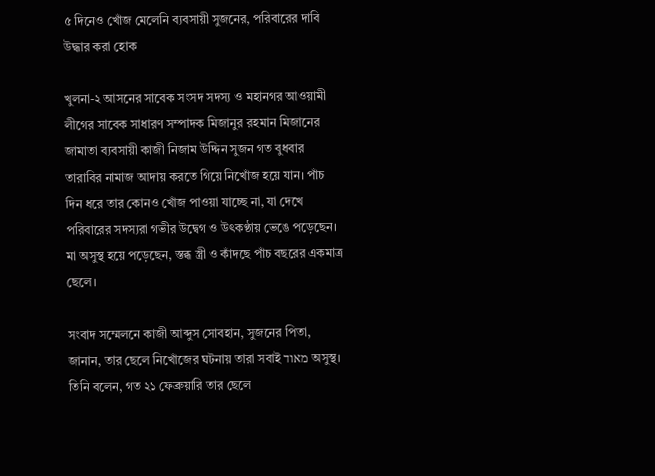৫ দিনেও খোঁজ মেলেনি ব্যবসায়ী সুজনের, পরিবারের দাবি উদ্ধার করা হোক

খুলনা-২ আসনের সাবেক সংসদ সদস্য ও মহানগর আওয়ামী লীগের সাবেক সাধারণ সম্পাদক মিজানুর রহমান মিজানের জামাতা ব্যবসায়ী কাজী নিজাম উদ্দিন সুজন গত বুধবার তারাবির নামাজ আদায় করতে গিয়ে নিখোঁজ হয়ে যান। পাঁচ দিন ধরে তার কোনও খোঁজ পাওয়া যাচ্ছে না, যা দেখে পরিবারের সদস্যরা গভীর উদ্বেগ ও উৎকণ্ঠায় ভেঙে পড়েছেন। মা অসুস্থ হয়ে পড়েছেন, স্তব্ধ স্ত্রী ও কাঁদছে পাঁচ বছরের একমাত্র ছেলে।

সংবাদ সম্মেলনে কাজী আব্দুস সোবহান, সুজনের পিতা, জানান, তার ছেলে নিখোঁজের ঘটনায় তারা সবাই מאוד অসুস্থ। তিনি বলেন, গত ২১ ফেব্রুয়ারি তার ছেলে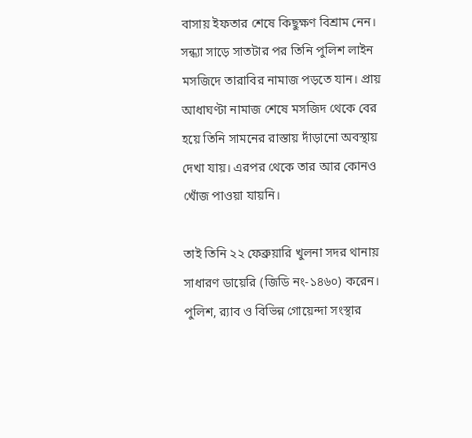বাসায় ইফতার শেষে কিছুক্ষণ বিশ্রাম নেন। সন্ধ্যা সাড়ে সাতটার পর তিনি পুলিশ লাইন মসজিদে তারাবির নামাজ পড়তে যান। প্রায় আধাঘণ্টা নামাজ শেষে মসজিদ থেকে বের হয়ে তিনি সামনের রাস্তায় দাঁড়ানো অবস্থায় দেখা যায়। এরপর থেকে তার আর কোনও খোঁজ পাওয়া যায়নি।

তাই তিনি ২২ ফেব্রুয়ারি খুলনা সদর থানায় সাধারণ ডায়েরি (জিডি নং-১৪৬০) করেন। পুলিশ, র‌্যাব ও বিভিন্ন গোয়েন্দা সংস্থার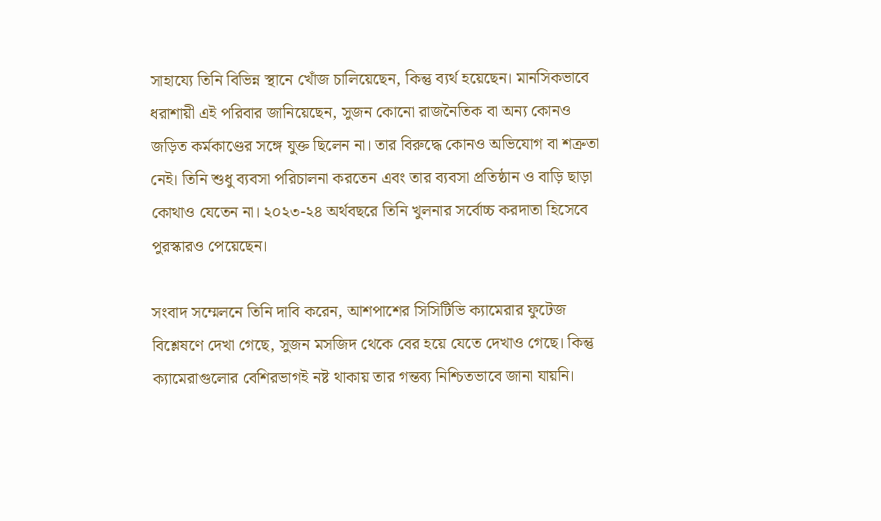সাহায্যে তিনি বিভিন্ন স্থানে খোঁজ চালিয়েছেন, কিন্তু ব্যর্থ হয়েছেন। মানসিকভাবে ধরাশায়ী এই পরিবার জানিয়েছেন, সুজন কোনো রাজনৈতিক বা অন্য কোনও জড়িত কর্মকাণ্ডের সঙ্গে যুক্ত ছিলেন না। তার বিরুদ্ধে কোনও অভিযোগ বা শত্রুতা নেই। তিনি শুধু ব্যবসা পরিচালনা করতেন এবং তার ব্যবসা প্রতিষ্ঠান ও বাড়ি ছাড়া কোথাও যেতেন না। ২০২৩-২৪ অর্থবছরে তিনি খুলনার সর্বোচ্চ করদাতা হিসেবে পুরস্কারও পেয়েছেন।

সংবাদ সম্মেলনে তিনি দাবি করেন, আশপাশের সিসিটিভি ক্যামেরার ফুটেজ বিশ্লেষণে দেখা গেছে, সুজন মসজিদ থেকে বের হয়ে যেতে দেখাও গেছে। কিন্তু ক্যামেরাগুলোর বেশিরভাগই নষ্ট থাকায় তার গন্তব্য নিশ্চিতভাবে জানা যায়নি।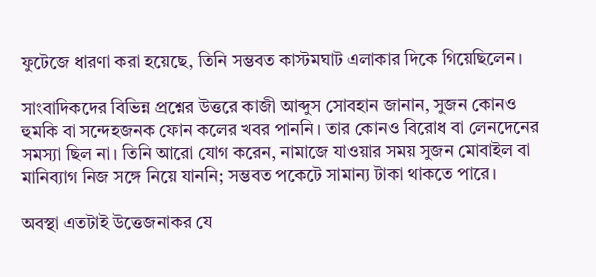ফুটেজে ধারণা করা হয়েছে, তিনি সম্ভবত কাস্টমঘাট এলাকার দিকে গিয়েছিলেন।

সাংবাদিকদের বিভিন্ন প্রশ্নের উত্তরে কাজী আব্দুস সোবহান জানান, সুজন কোনও হুমকি বা সন্দেহজনক ফোন কলের খবর পাননি। তার কোনও বিরোধ বা লেনদেনের সমস্যা ছিল না। তিনি আরো যোগ করেন, নামাজে যাওয়ার সময় সুজন মোবাইল বা মানিব্যাগ নিজ সঙ্গে নিয়ে যাননি; সম্ভবত পকেটে সামান্য টাকা থাকতে পারে।

অবস্থা এতটাই উত্তেজনাকর যে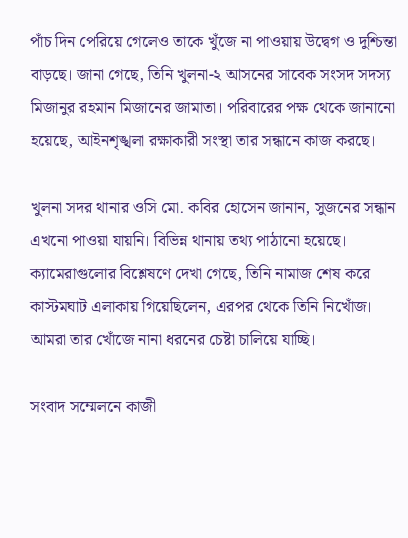পাঁচ দিন পেরিয়ে গেলেও তাকে খুঁজে না পাওয়ায় উদ্বেগ ও দুশ্চিন্তা বাড়ছে। জানা গেছে, তিনি খুলনা-২ আসনের সাবেক সংসদ সদস্য মিজানুর রহমান মিজানের জামাতা। পরিবারের পক্ষ থেকে জানানো হয়েছে, আইনশৃঙ্খলা রক্ষাকারী সংস্থা তার সন্ধানে কাজ করছে।

খুলনা সদর থানার ওসি মো. কবির হোসেন জানান, সুজনের সন্ধান এখনো পাওয়া যায়নি। বিভিন্ন থানায় তথ্য পাঠানো হয়েছে। ক্যামেরাগুলোর বিশ্লেষণে দেখা গেছে, তিনি নামাজ শেষ করে কাস্টমঘাট এলাকায় গিয়েছিলেন, এরপর থেকে তিনি নিখোঁজ। আমরা তার খোঁজে নানা ধরনের চেষ্টা চালিয়ে যাচ্ছি।

সংবাদ সম্মেলনে কাজী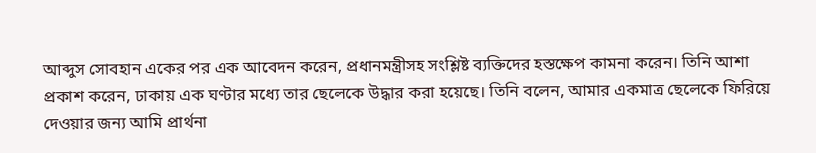আব্দুস সোবহান একের পর এক আবেদন করেন, প্রধানমন্ত্রীসহ সংশ্লিষ্ট ব্যক্তিদের হস্তক্ষেপ কামনা করেন। তিনি আশা প্রকাশ করেন, ঢাকায় এক ঘণ্টার মধ্যে তার ছেলেকে উদ্ধার করা হয়েছে। তিনি বলেন, আমার একমাত্র ছেলেকে ফিরিয়ে দেওয়ার জন্য আমি প্রার্থনা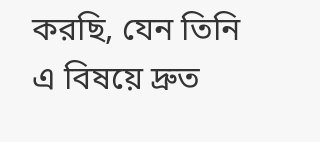করছি, যেন তিনি এ বিষয়ে দ্রুত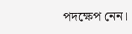পদক্ষেপ নেন।